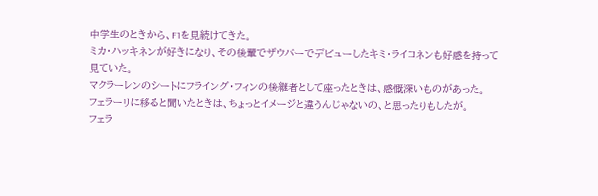中学生のときから、F1を見続けてきた。
ミカ・ハッキネンが好きになり、その後輩でザウバーでデビューしたキミ・ライコネンも好感を持って見ていた。
マクラーレンのシートにフライング・フィンの後継者として座ったときは、感慨深いものがあった。
フェラーリに移ると聞いたときは、ちょっとイメージと違うんじゃないの、と思ったりもしたが。
フェラ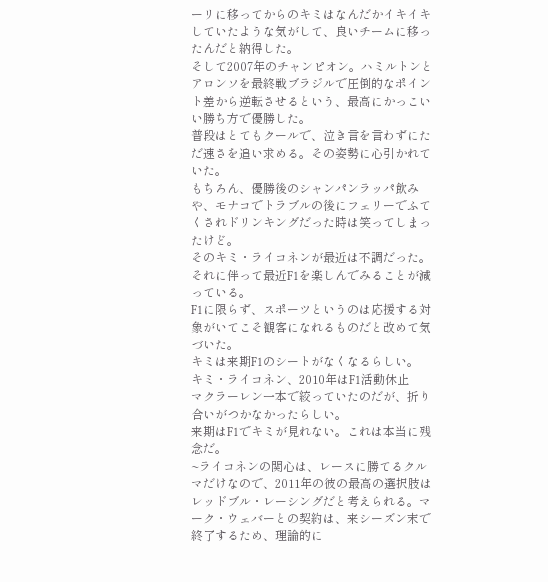ーリに移ってからのキミはなんだかイキイキしていたような気がして、良いチームに移ったんだと納得した。
そして2007年のチャンピオン。ハミルトンとアロンソを最終戦ブラジルで圧倒的なポイント差から逆転させるという、最高にかっこいい勝ち方で優勝した。
普段はとてもクールで、泣き言を言わずにただ速さを追い求める。その姿勢に心引かれていた。
もちろん、優勝後のシャンパンラッパ飲みや、モナコでトラブルの後にフェリーでふてくされドリンキングだった時は笑ってしまったけど。
そのキミ・ライコネンが最近は不調だった。
それに伴って最近F1を楽しんでみることが減っている。
F1に限らず、スポーツというのは応援する対象がいてこそ観客になれるものだと改めて気づいた。
キミは来期F1のシートがなくなるらしい。
キミ・ライコネン、2010年はF1活動休止
マクラーレン一本で絞っていたのだが、折り合いがつかなかったらしい。
来期はF1でキミが見れない。これは本当に残念だ。
~ライコネンの関心は、レースに勝てるクルマだけなので、2011年の彼の最高の選択肢はレッドブル・レーシングだと考えられる。マーク・ウェバーとの契約は、来シーズン末で終了するため、理論的に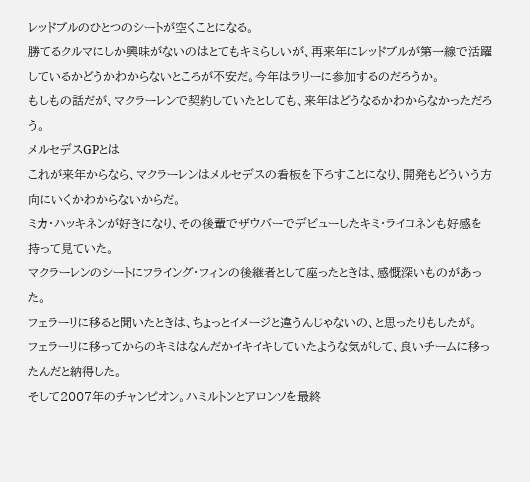レッドブルのひとつのシートが空くことになる。
勝てるクルマにしか興味がないのはとてもキミらしいが、再来年にレッドブルが第一線で活躍しているかどうかわからないところが不安だ。今年はラリーに参加するのだろうか。
もしもの話だが、マクラーレンで契約していたとしても、来年はどうなるかわからなかっただろう。
メルセデスGPとは
これが来年からなら、マクラーレンはメルセデスの看板を下ろすことになり、開発もどういう方向にいくかわからないからだ。
ミカ・ハッキネンが好きになり、その後輩でザウバーでデビューしたキミ・ライコネンも好感を持って見ていた。
マクラーレンのシートにフライング・フィンの後継者として座ったときは、感慨深いものがあった。
フェラーリに移ると聞いたときは、ちょっとイメージと違うんじゃないの、と思ったりもしたが。
フェラーリに移ってからのキミはなんだかイキイキしていたような気がして、良いチームに移ったんだと納得した。
そして2007年のチャンピオン。ハミルトンとアロンソを最終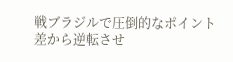戦ブラジルで圧倒的なポイント差から逆転させ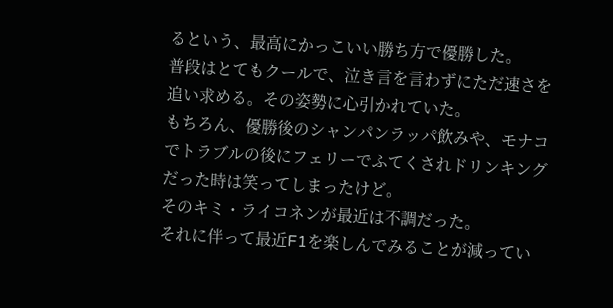るという、最高にかっこいい勝ち方で優勝した。
普段はとてもクールで、泣き言を言わずにただ速さを追い求める。その姿勢に心引かれていた。
もちろん、優勝後のシャンパンラッパ飲みや、モナコでトラブルの後にフェリーでふてくされドリンキングだった時は笑ってしまったけど。
そのキミ・ライコネンが最近は不調だった。
それに伴って最近F1を楽しんでみることが減ってい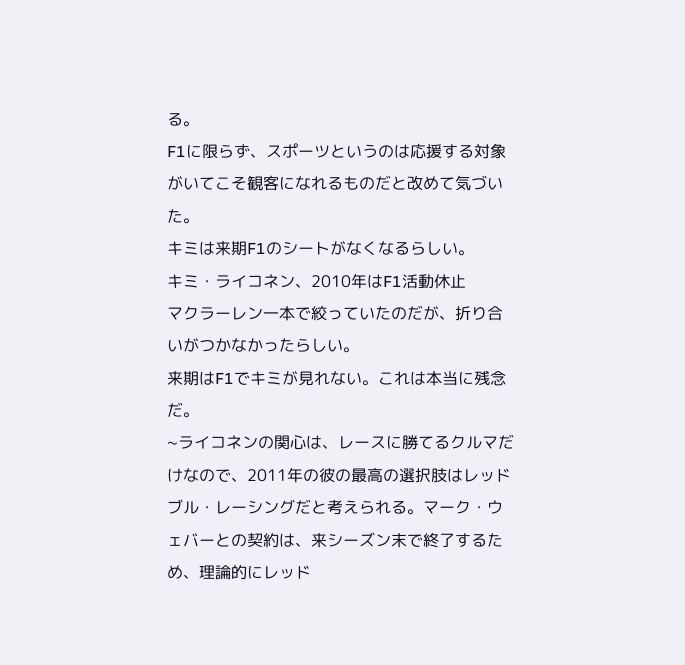る。
F1に限らず、スポーツというのは応援する対象がいてこそ観客になれるものだと改めて気づいた。
キミは来期F1のシートがなくなるらしい。
キミ・ライコネン、2010年はF1活動休止
マクラーレン一本で絞っていたのだが、折り合いがつかなかったらしい。
来期はF1でキミが見れない。これは本当に残念だ。
~ライコネンの関心は、レースに勝てるクルマだけなので、2011年の彼の最高の選択肢はレッドブル・レーシングだと考えられる。マーク・ウェバーとの契約は、来シーズン末で終了するため、理論的にレッド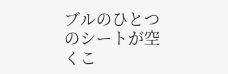ブルのひとつのシートが空くこ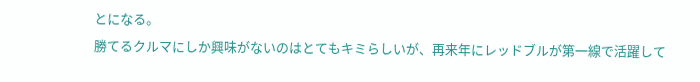とになる。
勝てるクルマにしか興味がないのはとてもキミらしいが、再来年にレッドブルが第一線で活躍して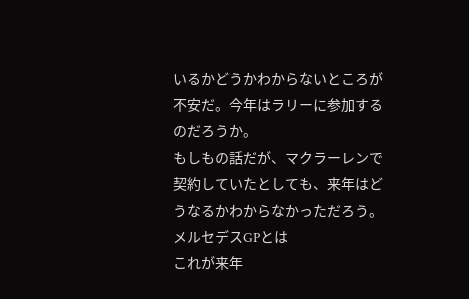いるかどうかわからないところが不安だ。今年はラリーに参加するのだろうか。
もしもの話だが、マクラーレンで契約していたとしても、来年はどうなるかわからなかっただろう。
メルセデスGPとは
これが来年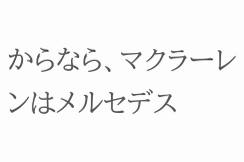からなら、マクラーレンはメルセデス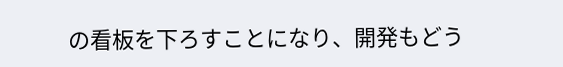の看板を下ろすことになり、開発もどう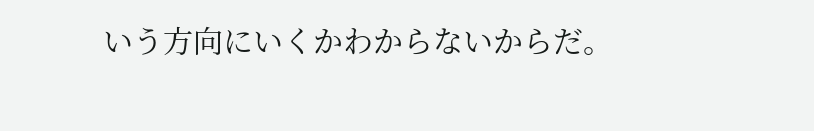いう方向にいくかわからないからだ。